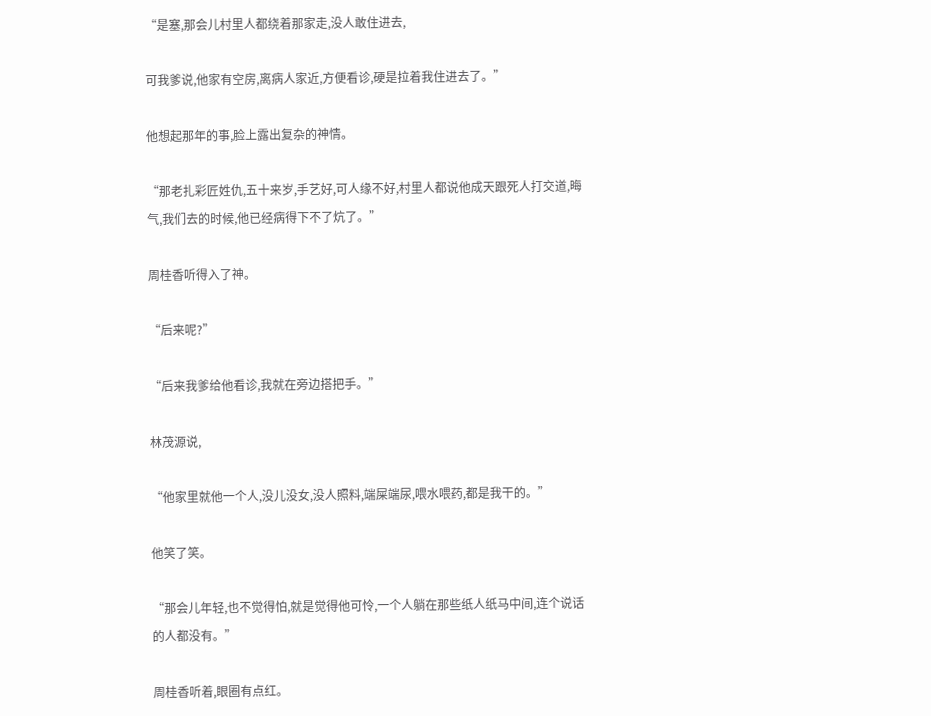“是塞,那会儿村里人都绕着那家走,没人敢住进去,

可我爹说,他家有空房,离病人家近,方便看诊,硬是拉着我住进去了。”

他想起那年的事,脸上露出复杂的神情。

“那老扎彩匠姓仇,五十来岁,手艺好,可人缘不好,村里人都说他成天跟死人打交道,晦气,我们去的时候,他已经病得下不了炕了。”

周桂香听得入了神。

“后来呢?”

“后来我爹给他看诊,我就在旁边搭把手。”

林茂源说,

“他家里就他一个人,没儿没女,没人照料,端屎端尿,喂水喂药,都是我干的。”

他笑了笑。

“那会儿年轻,也不觉得怕,就是觉得他可怜,一个人躺在那些纸人纸马中间,连个说话的人都没有。”

周桂香听着,眼圈有点红。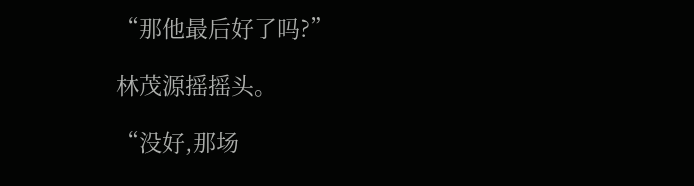“那他最后好了吗?”

林茂源摇摇头。

“没好,那场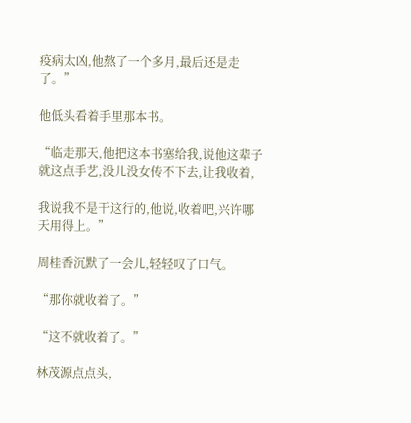疫病太凶,他熬了一个多月,最后还是走了。”

他低头看着手里那本书。

“临走那天,他把这本书塞给我,说他这辈子就这点手艺,没儿没女传不下去,让我收着,

我说我不是干这行的,他说,收着吧,兴许哪天用得上。”

周桂香沉默了一会儿,轻轻叹了口气。

“那你就收着了。”

“这不就收着了。”

林茂源点点头,